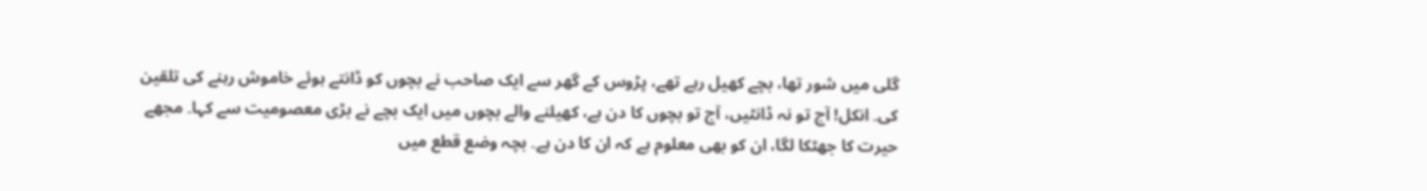گلی میں شور تھا، بچے کھیل رہے تھے، پڑوس کے گھر سے ایک صاحب نے بچوں کو ڈانتے ہوئے خاموش رہنے کی تلقین کی۔ انکل! آج تو نہ ڈانٹیں، آج تو بچوں کا دن ہے، کھیلنے والے بچوں میں ایک بچے نے بڑی معصومیت سے کہا۔ مجھے حیرت کا جھٹکا لگا، ان کو بھی معلوم ہے کہ ان کا دن ہے۔ بچہ وضع قطع میں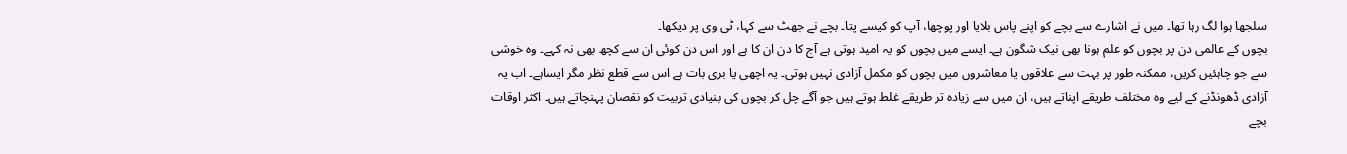سلجھا ہوا لگ رہا تھا۔ میں نے اشارے سے بچے کو اپنے پاس بلایا اور پوچھا، آپ کو کیسے پتا۔ بچے نے جھٹ سے کہا، ٹی وی پر دیکھا۔
بچوں کے عالمی دن پر بچوں کو علم ہونا بھی نیک شگون ہے۔ ایسے میں بچوں کو یہ امید ہوتی ہے آج کا دن ان کا ہے اور اس دن کوئی ان سے کچھ بھی نہ کہے۔ وہ خوشی سے جو چاہئیں کریں، ممکنہ طور پر بہت سے علاقوں یا معاشروں میں بچوں کو مکمل آزادی نہیں ہوتی۔ یہ اچھی یا بری بات ہے اس سے قطع نظر مگر ایساہے۔ اب یہ آزادی ڈھونڈنے کے لیے وہ مختلف طریقے اپناتے ہیں، ان میں سے زیادہ تر طریقے غلط ہوتے ہیں جو آگے چل کر بچوں کی بنیادی تربیت کو نقصان پہنچاتے ہیں۔ اکثر اوقات بچے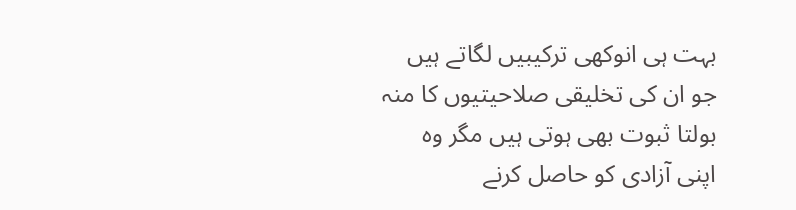بہت ہی انوکھی ترکیبیں لگاتے ہیں جو ان کی تخلیقی صلاحیتیوں کا منہ بولتا ثبوت بھی ہوتی ہیں مگر وہ اپنی آزادی کو حاصل کرنے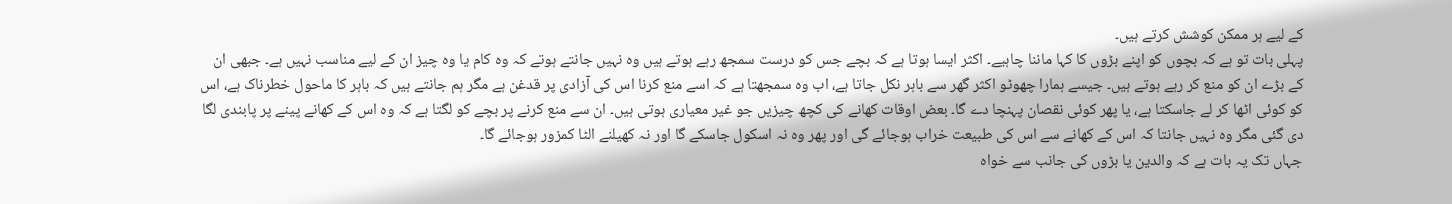کے لیے ہر ممکن کوشش کرتے ہیں۔
پہلی بات تو ہے کہ بچوں کو اپنے بڑوں کا کہا ماننا چاہیے۔ اکثر ایسا ہوتا ہے کہ بچے جس کو درست سمجھ رہے ہوتے ہیں وہ نہیں جانتے ہوتے کہ وہ کام یا وہ چیز ان کے لیے مناسب نہیں ہے۔ جبھی ان کے بڑے ان کو منع کر رہے ہوتے ہیں۔ جیسے ہمارا چھوٹو اکثر گھر سے باہر نکل جاتا ہے، اب وہ سمجھتا ہے کہ اسے منع کرنا اس کی آزادی پر قدغن ہے مگر ہم جانتے ہیں کہ باہر کا ماحول خطرناک ہے، اس کو کوئی اٹھا کر لے جاسکتا ہے، یا پھر کوئی نقصان پہنچا دے گا۔ بعض اوقات کھانے کی کچھ چیزیں جو غیر معیاری ہوتی ہیں۔ ان سے منع کرنے پر بچے کو لگتا ہے کہ وہ اس کے کھانے پینے پر پابندی لگا دی گئی مگر وہ نہیں جانتا کہ اس کے کھانے سے اس کی طبیعت خراب ہوجائے گی اور پھر وہ نہ اسکول جاسکے گا اور نہ کھیلنے الٹا کمزور ہوجائے گا۔
جہاں تک یہ بات ہے کہ والدین یا بڑوں کی جانب سے خواہ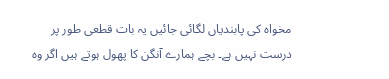مخواہ کی پابندیاں لگائی جائیں یہ بات قطعی طور پر درست نہیں ہے۔ بچے ہمارے آنگن کا پھول ہوتے ہیں اگر وہ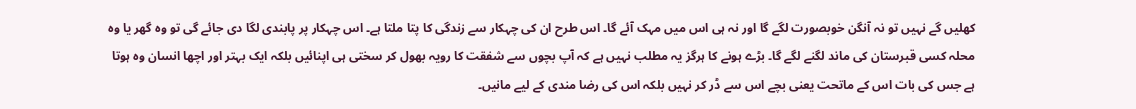کھلیں گے نہیں تو نہ آنگن خوبصورت لگے گا اور نہ ہی اس میں مہک آئے گا۔ اس طرح ان کی چہکار سے زندگی کا پتا ملتا ہے۔ اس چہکار پر پابندی لگا دی جائے گی تو وہ گھر یا وہ محلہ کسی قبرستان کی ماند لگنے لگے گا۔ بڑے ہونے کا ہرگز یہ مطلب نہیں ہے کہ آپ بچوں سے شفقت کا رویہ بھول کر سختی ہی اپنائیں بلکہ ایک بہتر اور اچھا انسان وہ ہوتا ہے جس کی بات اس کے ماتحت یعنی بچے اس سے ڈر کر نہیں بلکہ اس کی رضا مندی کے لیے مانیں۔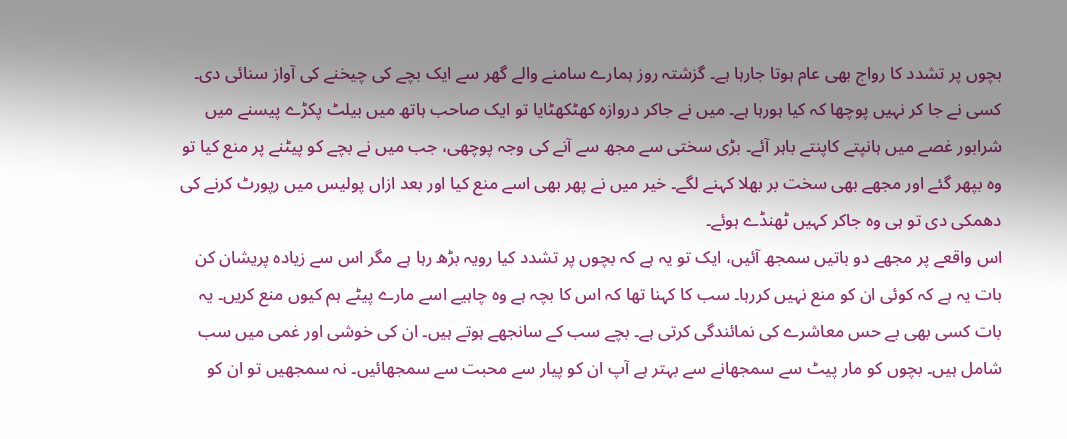بچوں پر تشدد کا رواج بھی عام ہوتا جارہا ہے۔ گزشتہ روز ہمارے سامنے والے گھر سے ایک بچے کی چیخنے کی آواز سنائی دی۔ کسی نے جا کر نہیں پوچھا کہ کیا ہورہا ہے۔ میں نے جاکر دروازہ کھٹکھٹایا تو ایک صاحب ہاتھ میں بیلٹ پکڑے پیسنے میں شرابور غصے میں ہانپتے کاپنتے باہر آئے۔ بڑی سختی سے مجھ سے آنے کی وجہ پوچھی، جب میں نے بچے کو پیٹنے پر منع کیا تو وہ بپھر گئے اور مجھے بھی سخت بر بھلا کہنے لگے۔ خیر میں نے پھر بھی اسے منع کیا اور بعد ازاں پولیس میں رپورٹ کرنے کی دھمکی دی تو ہی وہ جاکر کہیں ٹھنڈے ہوئے۔
اس واقعے پر مجھے دو باتیں سمجھ آئیں، ایک تو یہ ہے کہ بچوں پر تشدد کیا رویہ بڑھ رہا ہے مگر اس سے زیادہ پریشان کن بات یہ ہے کہ کوئی ان کو منع نہیں کررہا۔ سب کا کہنا تھا کہ اس کا بچہ ہے وہ چاہیے اسے مارے پیٹے ہم کیوں منع کریں۔ یہ بات کسی بھی بے حس معاشرے کی نمائندگی کرتی ہے۔ بچے سب کے سانجھے ہوتے ہیں۔ ان کی خوشی اور غمی میں سب شامل ہیں۔ بچوں کو مار پیٹ سے سمجھانے سے بہتر ہے آپ ان کو پیار سے محبت سے سمجھائیں۔ نہ سمجھیں تو ان کو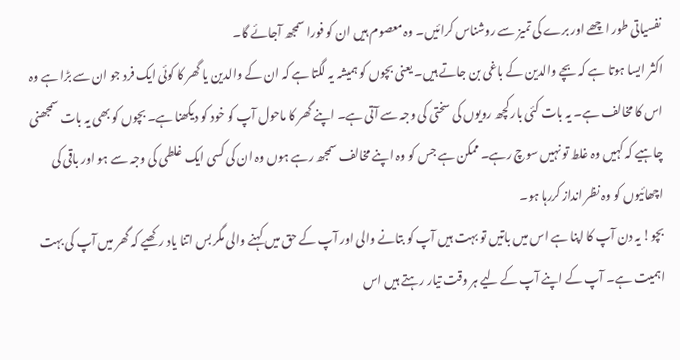نفسیاتی طور اچھے اور برے کی تمیز سے روشناس کرائیں۔ وہ معصوم ہیں ان کو فورا سمجھ آجائے گا۔
اکثر ایسا ہوتا ہے کہ بچے والدین کے باغی بن جاتے ہیں۔ یعنی بچوں کو ہمیشہ یہ لگتا ہے کہ ان کے والدین یا گھر کا کوئی ایک فرد جو ان سے بڑا ہے وہ اس کا مخالف ہے۔ یہ بات کئی بار کچھ رویوں کی سختی کی وجہ سے آتی ہے۔ اپنے گھر کا ماحول آپ کو خود کو دیکھنا ہے۔ بچوں کو بھی یہ بات سمجھنی چاہیے کہ کہیں وہ غلط تو نہیں سوچ رہے۔ ممکن ہے جس کو وہ اپنے مخالف سمجھ رہے ہوں وہ ان کی کسی ایک غلطی کی وجہ سے ہو اور باقی کی اچھائیوں کو وہ نظر انداز کررہا ہو۔
بچو! یہ دن آپ کا اپنا ہے اس میں باتیں تو بہت ہیں آپ کو بتانے والی اور آپ کے حق میں کہنے والی مگر بس اتنا یاد رکھیے کہ گھر میں آپ کی بہت اہمیت ہے۔ آپ کے اپنے آپ کے لیے ہر وقت تیار رہتے ہیں اس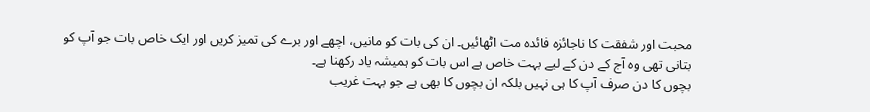محبت اور شفقت کا ناجائزہ فائدہ مت اٹھائیں۔ ان کی بات کو مانیں، اچھے اور برے کی تمیز کریں اور ایک خاص بات جو آپ کو بتانی تھی وہ آج کے دن کے لیے بہت خاص ہے اس بات کو ہمیشہ یاد رکھنا ہے۔
بچوں کا دن صرف آپ کا ہی نہیں بلکہ ان بچوں کا بھی ہے جو بہت غریب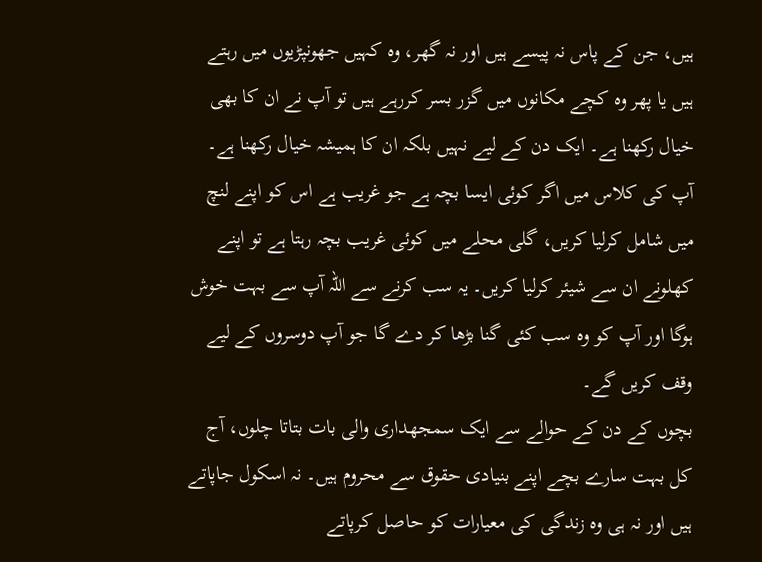ہیں، جن کے پاس نہ پیسے ہیں اور نہ گھر، وہ کہیں جھونپڑیوں میں رہتے ہیں یا پھر وہ کچے مکانوں میں گزر بسر کررہے ہیں تو آپ نے ان کا بھی خیال رکھنا ہے۔ ایک دن کے لیے نہیں بلکہ ان کا ہمیشہ خیال رکھنا ہے۔ آپ کی کلاس میں اگر کوئی ایسا بچہ ہے جو غریب ہے اس کو اپنے لنچ میں شامل کرلیا کریں، گلی محلے میں کوئی غریب بچہ رہتا ہے تو اپنے کھلونے ان سے شیئر کرلیا کریں۔ یہ سب کرنے سے اللہ آپ سے بہت خوش ہوگا اور آپ کو وہ سب کئی گنا بڑھا کر دے گا جو آپ دوسروں کے لیے وقف کریں گے۔
بچوں کے دن کے حوالے سے ایک سمجھداری والی بات بتاتا چلوں، آج کل بہت سارے بچے اپنے بنیادی حقوق سے محروم ہیں۔ نہ اسکول جاپاتے ہیں اور نہ ہی وہ زندگی کی معیارات کو حاصل کرپاتے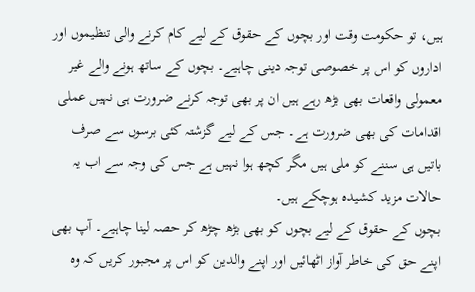ہیں، تو حکومت وقت اور بچوں کے حقوق کے لیے کام کرنے والی تنظیموں اور اداروں کو اس پر خصوصی توجہ دینی چاہیے۔ بچوں کے ساتھ ہونے والے غیر معمولی واقعات بھی بڑھ رہے ہیں ان پر بھی توجہ کرنے ضرورت ہی نہیں عملی اقدامات کی بھی ضرورت ہے۔ جس کے لیے گزشتہ کئی برسوں سے صرف باتیں ہی سننے کو ملی ہیں مگر کچھ ہوا نہیں ہے جس کی وجہ سے اب یہ حالات مزید کشیدہ ہوچکے ہیں۔
بچوں کے حقوق کے لیے بچوں کو بھی بڑھ چڑھ کر حصہ لینا چاہیے۔ آپ بھی اپنے حق کی خاطر آواز اٹھائیں اور اپنے والدین کو اس پر مجبور کریں کہ وہ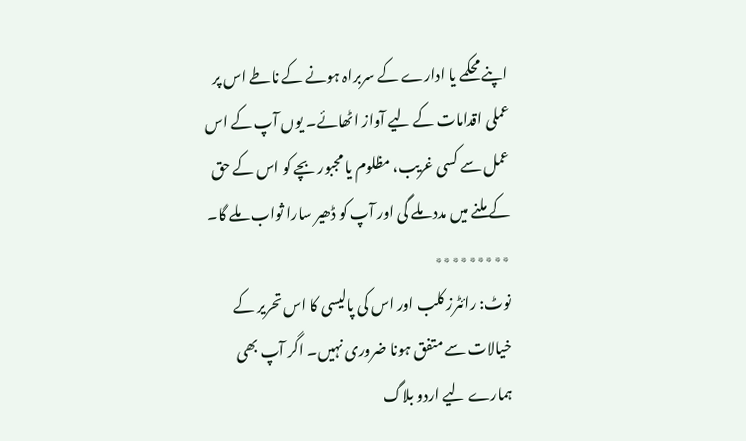اپنے محکمے یا ادارے کے سربراہ ہونے کے ناطے اس پر عملی اقدامات کے لیے آواز اٹھائے۔ یوں آپ کے اس عمل سے کسی غریب، مظلوم یا مجبور بچے کو اس کے حق کے ملنے میں مدد ملے گی اور آپ کو ڈھیر سارا ثواب ملے گا۔
٭٭٭٭٭٭٭٭٭
نوٹ: رائٹرز کلب اور اس کی پالیسی کا اس تحریر کے خیالات سے متفق ہونا ضروری نہیں۔ اگر آپ بھی ہمارے لیے اردو بلاگ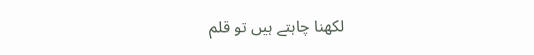لکھنا چاہتے ہیں تو قلم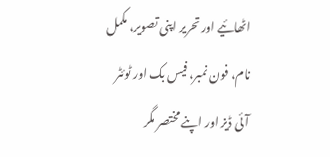اٹھائیے اور تحریر اپنی تصویر، مکمل نام، فون نمبر، فیس بک اور ٹوئٹر آئی ڈیز اور اپنے مختصر مگر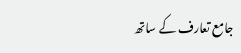جامع تعارف کے ساتھ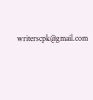writerscpk@gmail.com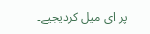پر ای میل کردیجیے۔